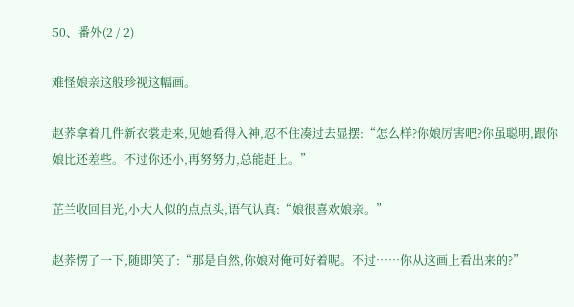50、番外(2 / 2)

难怪娘亲这般珍视这幅画。

赵荞拿着几件新衣裳走来,见她看得入神,忍不住凑过去显摆:“怎么样?你娘厉害吧?你虽聪明,跟你娘比还差些。不过你还小,再努努力,总能赶上。”

芷兰收回目光,小大人似的点点头,语气认真:“娘很喜欢娘亲。”

赵荞愣了一下,随即笑了:“那是自然,你娘对俺可好着呢。不过……你从这画上看出来的?”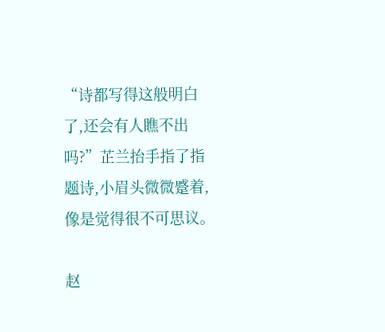“诗都写得这般明白了,还会有人瞧不出吗?”芷兰抬手指了指题诗,小眉头微微蹙着,像是觉得很不可思议。

赵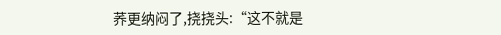荞更纳闷了,挠挠头:“这不就是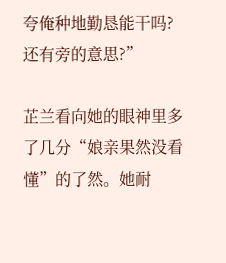夸俺种地勤恳能干吗?还有旁的意思?”

芷兰看向她的眼神里多了几分“娘亲果然没看懂”的了然。她耐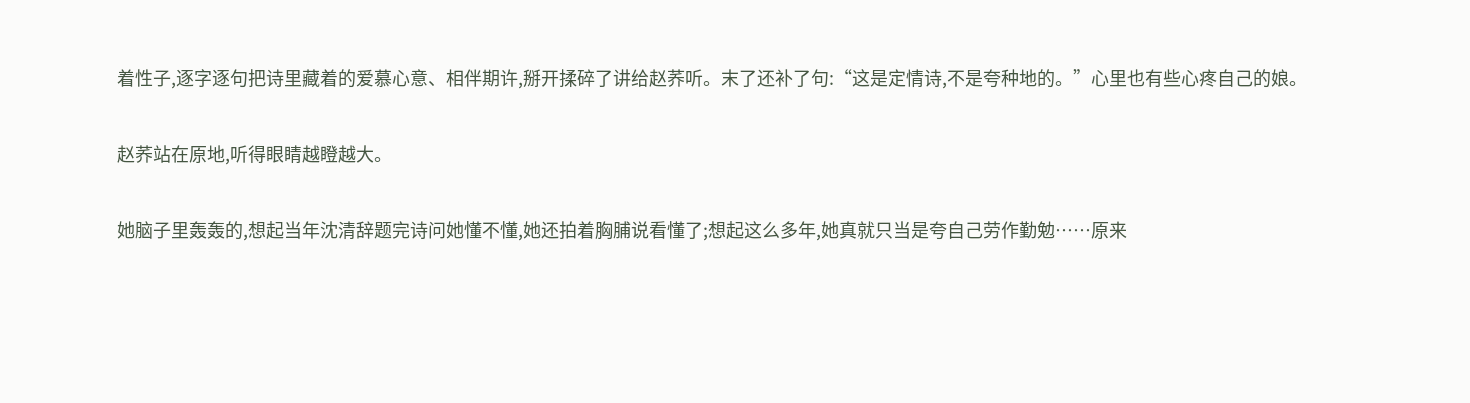着性子,逐字逐句把诗里藏着的爱慕心意、相伴期许,掰开揉碎了讲给赵荞听。末了还补了句:“这是定情诗,不是夸种地的。”心里也有些心疼自己的娘。

赵荞站在原地,听得眼睛越瞪越大。

她脑子里轰轰的,想起当年沈清辞题完诗问她懂不懂,她还拍着胸脯说看懂了;想起这么多年,她真就只当是夸自己劳作勤勉……原来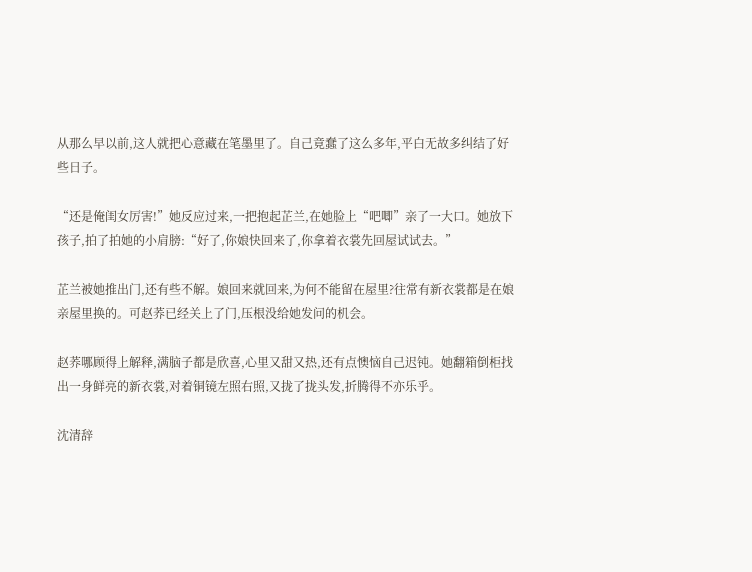从那么早以前,这人就把心意藏在笔墨里了。自己竟蠢了这么多年,平白无故多纠结了好些日子。

“还是俺闺女厉害!”她反应过来,一把抱起芷兰,在她脸上“吧唧”亲了一大口。她放下孩子,拍了拍她的小肩膀:“好了,你娘快回来了,你拿着衣裳先回屋试试去。”

芷兰被她推出门,还有些不解。娘回来就回来,为何不能留在屋里?往常有新衣裳都是在娘亲屋里换的。可赵荞已经关上了门,压根没给她发问的机会。

赵荞哪顾得上解释,满脑子都是欣喜,心里又甜又热,还有点懊恼自己迟钝。她翻箱倒柜找出一身鲜亮的新衣裳,对着铜镜左照右照,又拢了拢头发,折腾得不亦乐乎。

沈清辞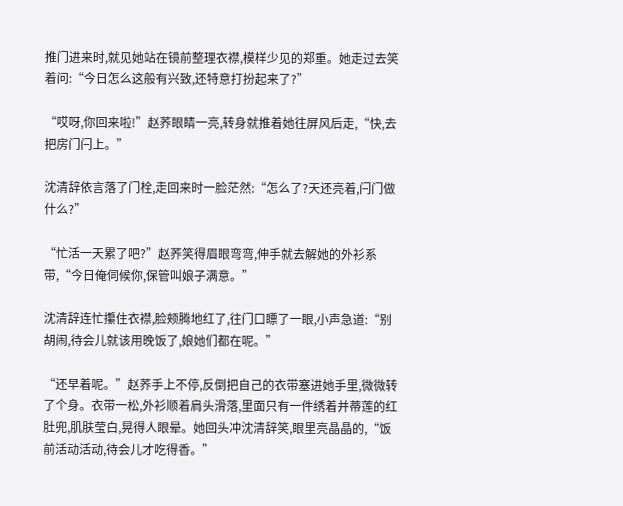推门进来时,就见她站在镜前整理衣襟,模样少见的郑重。她走过去笑着问:“今日怎么这般有兴致,还特意打扮起来了?”

“哎呀,你回来啦!”赵荞眼睛一亮,转身就推着她往屏风后走,“快,去把房门闩上。”

沈清辞依言落了门栓,走回来时一脸茫然:“怎么了?天还亮着,闩门做什么?”

“忙活一天累了吧?”赵荞笑得眉眼弯弯,伸手就去解她的外衫系带,“今日俺伺候你,保管叫娘子满意。”

沈清辞连忙攥住衣襟,脸颊腾地红了,往门口瞟了一眼,小声急道:“别胡闹,待会儿就该用晚饭了,娘她们都在呢。”

“还早着呢。”赵荞手上不停,反倒把自己的衣带塞进她手里,微微转了个身。衣带一松,外衫顺着肩头滑落,里面只有一件绣着并蒂莲的红肚兜,肌肤莹白,晃得人眼晕。她回头冲沈清辞笑,眼里亮晶晶的,“饭前活动活动,待会儿才吃得香。”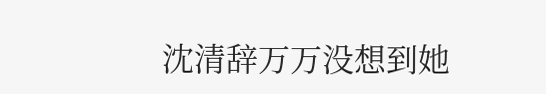沈清辞万万没想到她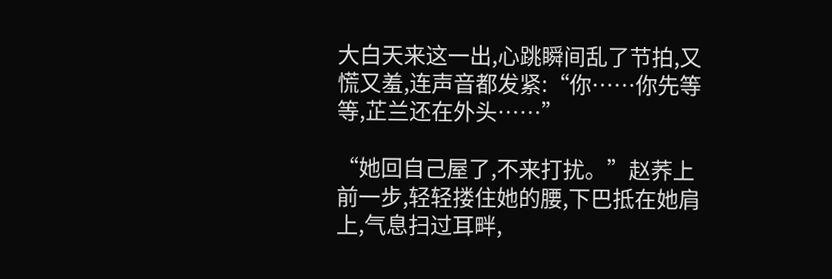大白天来这一出,心跳瞬间乱了节拍,又慌又羞,连声音都发紧:“你……你先等等,芷兰还在外头……”

“她回自己屋了,不来打扰。”赵荞上前一步,轻轻搂住她的腰,下巴抵在她肩上,气息扫过耳畔,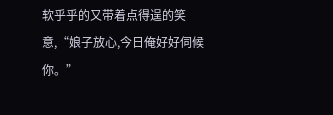软乎乎的又带着点得逞的笑意,“娘子放心,今日俺好好伺候你。”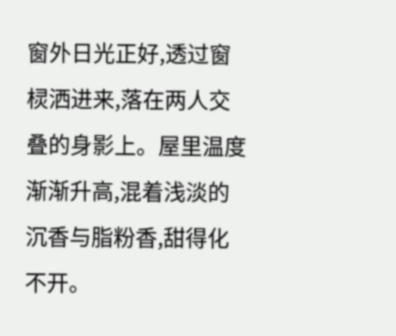窗外日光正好,透过窗棂洒进来,落在两人交叠的身影上。屋里温度渐渐升高,混着浅淡的沉香与脂粉香,甜得化不开。